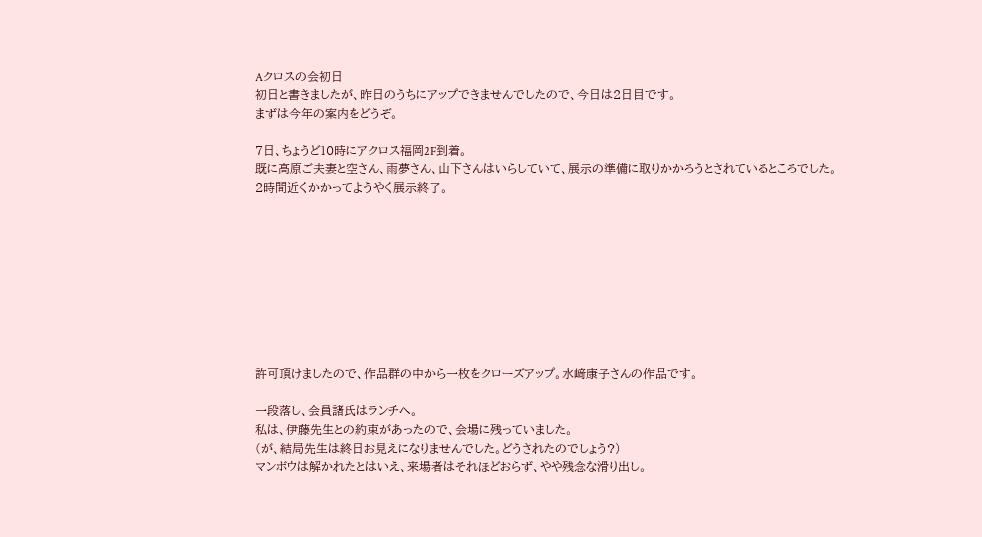Aクロスの会初日
初日と書きましたが、昨日のうちにアップできませんでしたので、今日は2日目です。
まずは今年の案内をどうぞ。

7日、ちょうど10時にアクロス福岡2F到着。
既に高原ご夫妻と空さん、雨夢さん、山下さんはいらしていて、展示の準備に取りかかろうとされているところでした。
2時間近くかかってようやく展示終了。









許可頂けましたので、作品群の中から一枚をクローズアップ。水﨑康子さんの作品です。

一段落し、会員諸氏はランチへ。
私は、伊藤先生との約束があったので、会場に残っていました。
(が、結局先生は終日お見えになりませんでした。どうされたのでしょう?)
マンボウは解かれたとはいえ、来場者はそれほどおらず、やや残念な滑り出し。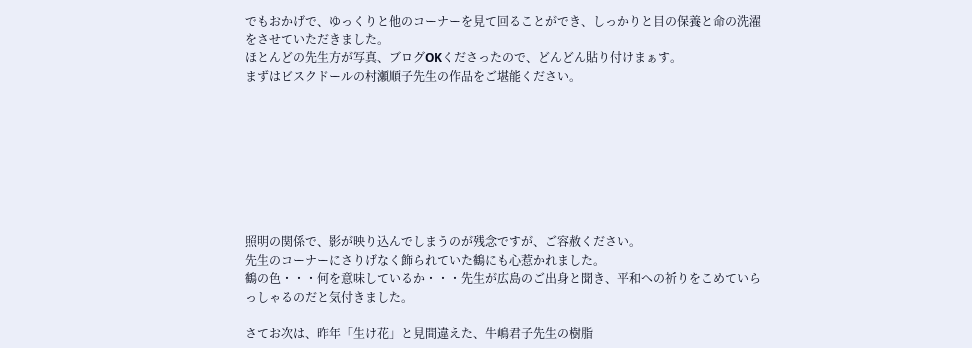でもおかげで、ゆっくりと他のコーナーを見て回ることができ、しっかりと目の保養と命の洗濯をさせていただきました。
ほとんどの先生方が写真、ブログOKくださったので、どんどん貼り付けまぁす。
まずはビスクドールの村瀬順子先生の作品をご堪能ください。








照明の関係で、影が映り込んでしまうのが残念ですが、ご容赦ください。
先生のコーナーにさりげなく飾られていた鶴にも心惹かれました。
鶴の色・・・何を意味しているか・・・先生が広島のご出身と聞き、平和への祈りをこめていらっしゃるのだと気付きました。

さてお次は、昨年「生け花」と見間違えた、牛嶋君子先生の樹脂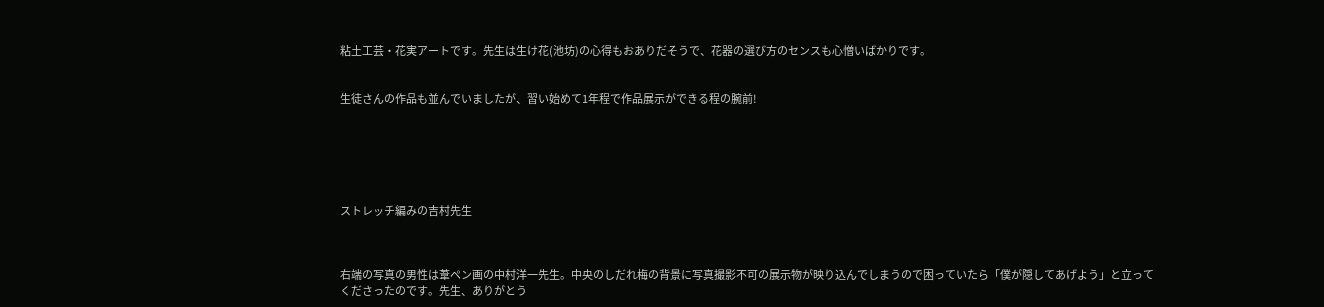粘土工芸・花実アートです。先生は生け花(池坊)の心得もおありだそうで、花器の選び方のセンスも心憎いばかりです。


生徒さんの作品も並んでいましたが、習い始めて1年程で作品展示ができる程の腕前!






ストレッチ編みの吉村先生



右端の写真の男性は葦ペン画の中村洋一先生。中央のしだれ梅の背景に写真撮影不可の展示物が映り込んでしまうので困っていたら「僕が隠してあげよう」と立ってくださったのです。先生、ありがとう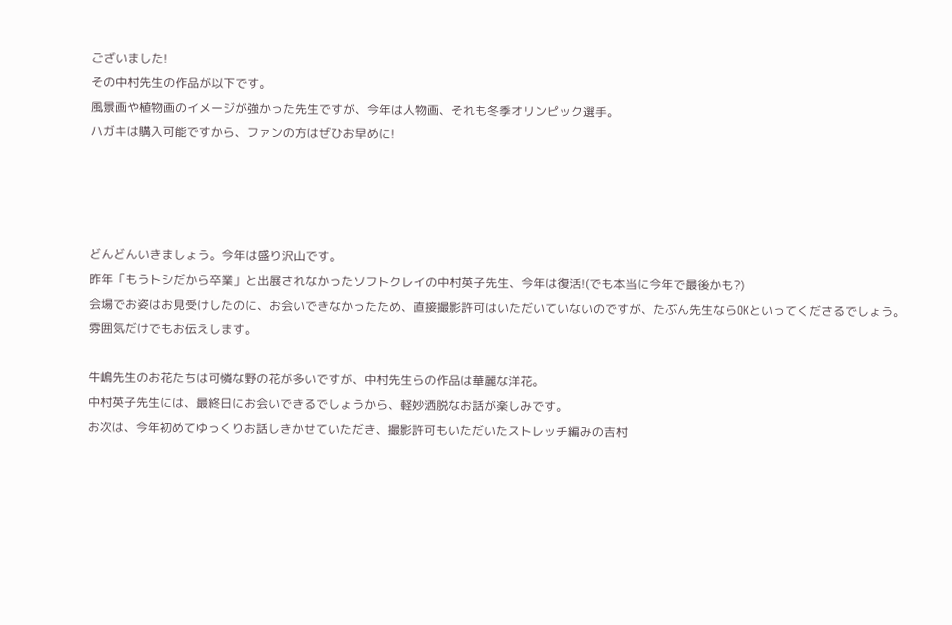ございました!
その中村先生の作品が以下です。
風景画や植物画のイメージが強かった先生ですが、今年は人物画、それも冬季オリンピック選手。
ハガキは購入可能ですから、ファンの方はぜひお早めに!




どんどんいきましょう。今年は盛り沢山です。
昨年「もうトシだから卒業」と出展されなかったソフトクレイの中村英子先生、今年は復活!(でも本当に今年で最後かも?)
会場でお姿はお見受けしたのに、お会いできなかったため、直接撮影許可はいただいていないのですが、たぶん先生ならOKといってくださるでしょう。
雰囲気だけでもお伝えします。

牛嶋先生のお花たちは可憐な野の花が多いですが、中村先生らの作品は華麗な洋花。
中村英子先生には、最終日にお会いできるでしょうから、軽妙洒脱なお話が楽しみです。
お次は、今年初めてゆっくりお話しきかせていただき、撮影許可もいただいたストレッチ編みの吉村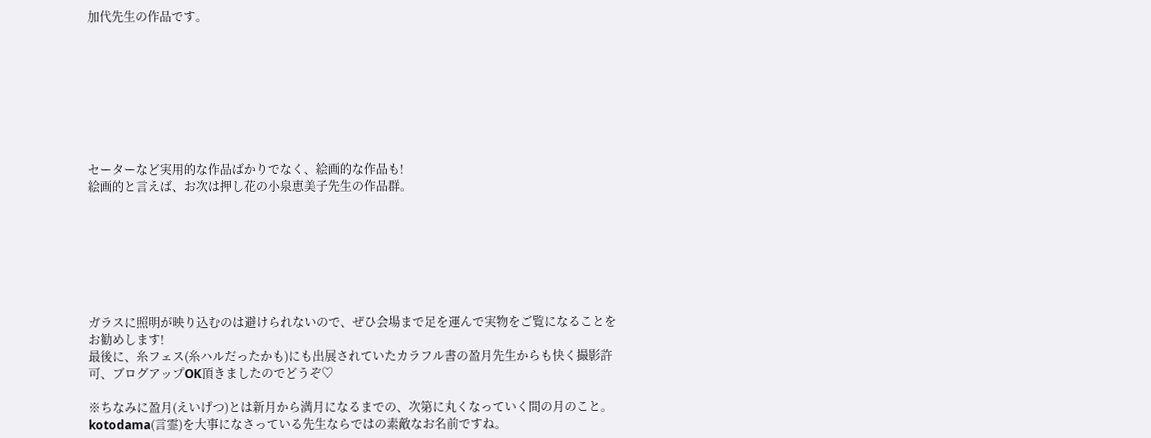加代先生の作品です。








セーターなど実用的な作品ばかりでなく、絵画的な作品も!
絵画的と言えば、お次は押し花の小泉恵美子先生の作品群。







ガラスに照明が映り込むのは避けられないので、ぜひ会場まで足を運んで実物をご覧になることをお勧めします!
最後に、糸フェス(糸ハルだったかも)にも出展されていたカラフル書の盈月先生からも快く撮影許可、ブログアップOK頂きましたのでどうぞ♡

※ちなみに盈月(えいげつ)とは新月から満月になるまでの、次第に丸くなっていく間の月のこと。kotodama(言霊)を大事になさっている先生ならではの素敵なお名前ですね。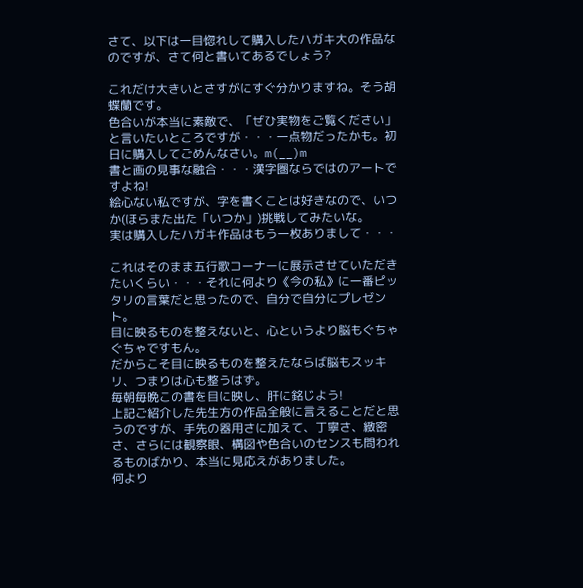さて、以下は一目惚れして購入したハガキ大の作品なのですが、さて何と書いてあるでしょう?

これだけ大きいとさすがにすぐ分かりますね。そう胡蝶蘭です。
色合いが本当に素敵で、「ぜひ実物をご覧ください」と言いたいところですが・・・一点物だったかも。初日に購入してごめんなさい。m(__)m
書と画の見事な融合・・・漢字圏ならではのアートですよね!
絵心ない私ですが、字を書くことは好きなので、いつか(ほらまた出た「いつか」)挑戦してみたいな。
実は購入したハガキ作品はもう一枚ありまして・・・

これはそのまま五行歌コーナーに展示させていただきたいくらい・・・それに何より《今の私》に一番ピッタリの言葉だと思ったので、自分で自分にプレゼント。
目に映るものを整えないと、心というより脳もぐちゃぐちゃですもん。
だからこそ目に映るものを整えたならば脳もスッキリ、つまりは心も整うはず。
毎朝毎晩この書を目に映し、肝に銘じよう!
上記ご紹介した先生方の作品全般に言えることだと思うのですが、手先の器用さに加えて、丁寧さ、緻密さ、さらには観察眼、構図や色合いのセンスも問われるものばかり、本当に見応えがありました。
何より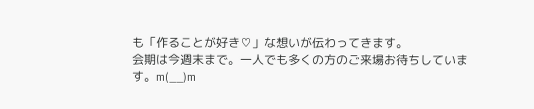も「作ることが好き♡」な想いが伝わってきます。
会期は今週末まで。一人でも多くの方のご来場お待ちしています。m(__)m